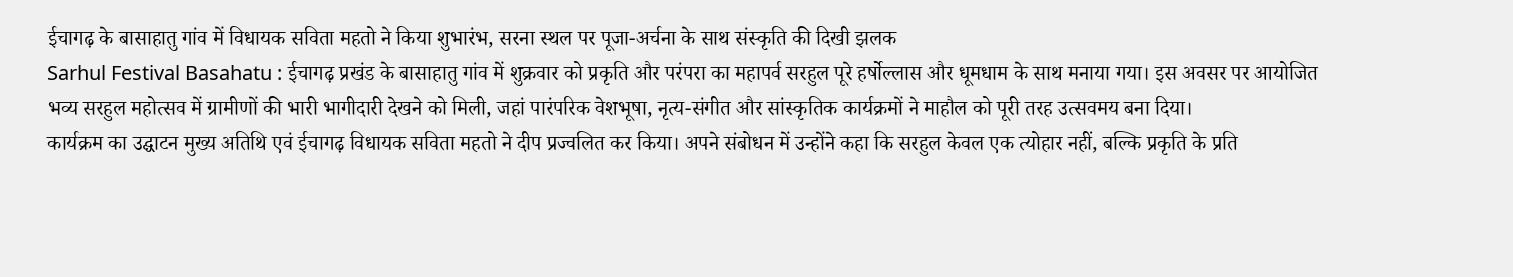ईचागढ़ के बासाहातु गांव में विधायक सविता महतो ने किया शुभारंभ, सरना स्थल पर पूजा-अर्चना के साथ संस्कृति की दिखी झलक
Sarhul Festival Basahatu : ईचागढ़ प्रखंड के बासाहातु गांव में शुक्रवार को प्रकृति और परंपरा का महापर्व सरहुल पूरे हर्षोल्लास और धूमधाम के साथ मनाया गया। इस अवसर पर आयोजित भव्य सरहुल महोत्सव में ग्रामीणों की भारी भागीदारी देखने को मिली, जहां पारंपरिक वेशभूषा, नृत्य-संगीत और सांस्कृतिक कार्यक्रमों ने माहौल को पूरी तरह उत्सवमय बना दिया।
कार्यक्रम का उद्घाटन मुख्य अतिथि एवं ईचागढ़ विधायक सविता महतो ने दीप प्रज्वलित कर किया। अपने संबोधन में उन्होंने कहा कि सरहुल केवल एक त्योहार नहीं, बल्कि प्रकृति के प्रति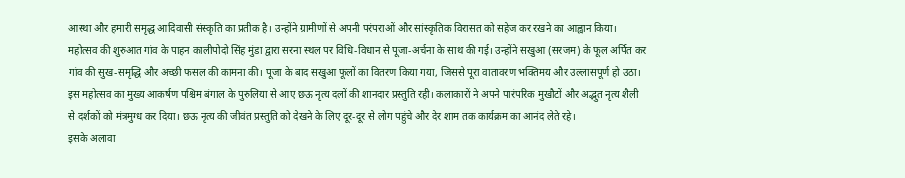आस्था और हमारी समृद्ध आदिवासी संस्कृति का प्रतीक है। उन्होंने ग्रामीणों से अपनी परंपराओं और सांस्कृतिक विरासत को सहेज कर रखने का आह्वान किया।
महोत्सव की शुरुआत गांव के पाहन कालीपोदो सिंह मुंडा द्वारा सरना स्थल पर विधि-विधान से पूजा-अर्चना के साथ की गई। उन्होंने सखुआ (सरजम) के फूल अर्पित कर गांव की सुख-समृद्धि और अच्छी फसल की कामना की। पूजा के बाद सखुआ फूलों का वितरण किया गया, जिससे पूरा वातावरण भक्तिमय और उल्लासपूर्ण हो उठा।
इस महोत्सव का मुख्य आकर्षण पश्चिम बंगाल के पुरुलिया से आए छऊ नृत्य दलों की शानदार प्रस्तुति रही। कलाकारों ने अपने पारंपरिक मुखौटों और अद्भुत नृत्य शैली से दर्शकों को मंत्रमुग्ध कर दिया। छऊ नृत्य की जीवंत प्रस्तुति को देखने के लिए दूर-दूर से लोग पहुंचे और देर शाम तक कार्यक्रम का आनंद लेते रहे।
इसके अलावा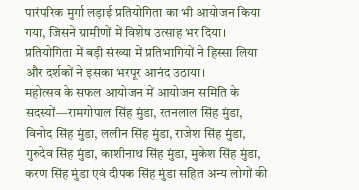पारंपरिक मुर्गा लड़ाई प्रतियोगिता का भी आयोजन किया गया, जिसने ग्रामीणों में विशेष उत्साह भर दिया। प्रतियोगिता में बड़ी संख्या में प्रतिभागियों ने हिस्सा लिया और दर्शकों ने इसका भरपूर आनंद उठाया।
महोत्सव के सफल आयोजन में आयोजन समिति के सदस्यों—रामगोपाल सिंह मुंडा, रतनलाल सिंह मुंडा, विनोद सिंह मुंडा, ललीन सिंह मुंडा, राजेश सिंह मुंडा, गुरुदेव सिंह मुंडा, काशीनाथ सिंह मुंडा, मुकेश सिंह मुंडा, करण सिंह मुंडा एवं दीपक सिंह मुंडा सहित अन्य लोगों की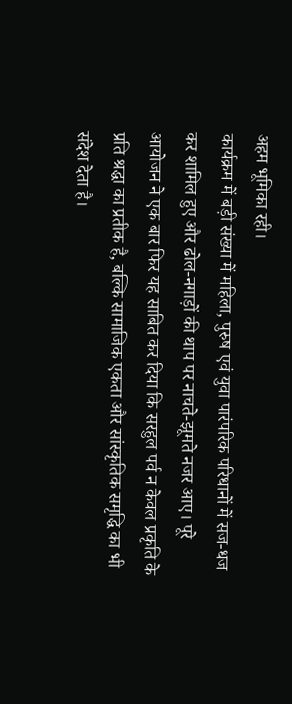अहम भूमिका रही।
कार्यक्रम में बड़ी संख्या में महिला, पुरुष एवं युवा पारंपरिक परिधानों में सज-धज कर शामिल हुए और ढोल-नगाड़ों की थाप पर नाचते-झूमते नजर आए। पूरे आयोजन ने एक बार फिर यह साबित कर दिया कि सरहुल पर्व न केवल प्रकृति के प्रति श्रद्धा का प्रतीक है, बल्कि सामाजिक एकता और सांस्कृतिक समृद्धि का भी संदेश देता है।